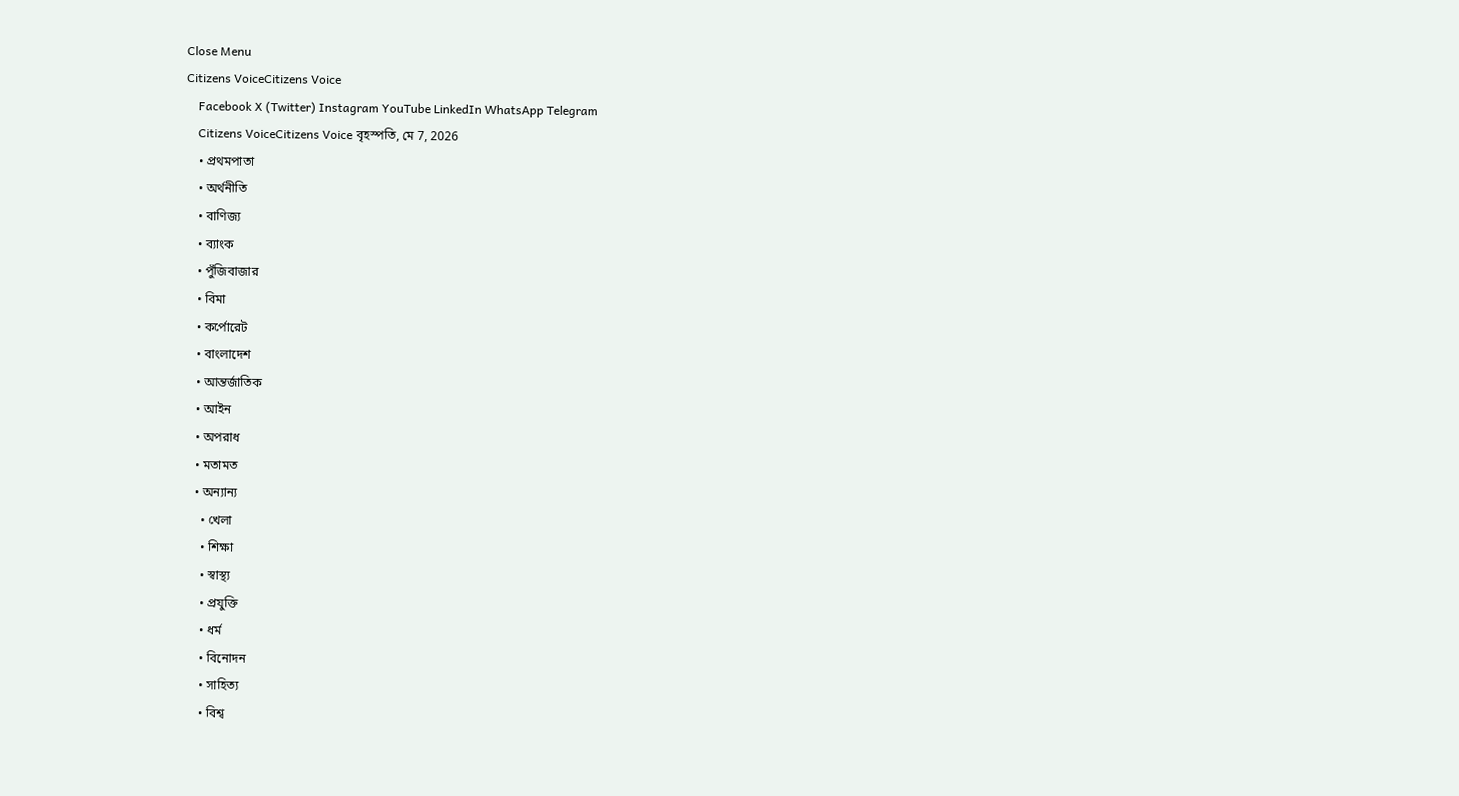Close Menu
Citizens VoiceCitizens Voice
    Facebook X (Twitter) Instagram YouTube LinkedIn WhatsApp Telegram
    Citizens VoiceCitizens Voice বৃহস্পতি, মে 7, 2026
    • প্রথমপাতা
    • অর্থনীতি
    • বাণিজ্য
    • ব্যাংক
    • পুঁজিবাজার
    • বিমা
    • কর্পোরেট
    • বাংলাদেশ
    • আন্তর্জাতিক
    • আইন
    • অপরাধ
    • মতামত
    • অন্যান্য
      • খেলা
      • শিক্ষা
      • স্বাস্থ্য
      • প্রযুক্তি
      • ধর্ম
      • বিনোদন
      • সাহিত্য
      • বিশ্ব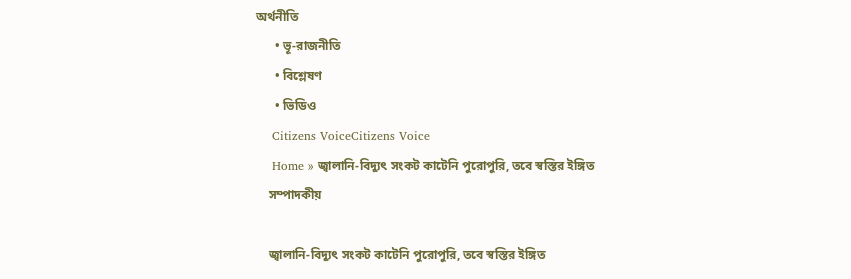অর্থনীতি
      • ভূ-রাজনীতি
      • বিশ্লেষণ
      • ভিডিও
    Citizens VoiceCitizens Voice
    Home » জ্বালানি-বিদ্যুৎ সংকট কাটেনি পুরোপুরি, তবে স্বস্তির ইঙ্গিত
    সম্পাদকীয়

    জ্বালানি-বিদ্যুৎ সংকট কাটেনি পুরোপুরি, তবে স্বস্তির ইঙ্গিত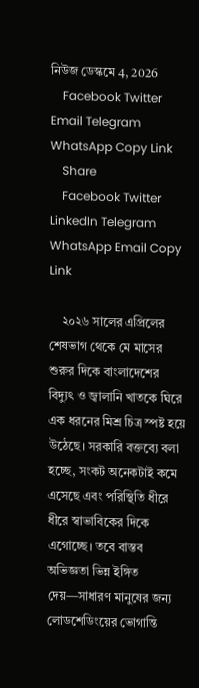নিউজ ডেস্কমে 4, 2026
    Facebook Twitter Email Telegram WhatsApp Copy Link
    Share
    Facebook Twitter LinkedIn Telegram WhatsApp Email Copy Link

    ২০২৬ সালের এপ্রিলের শেষভাগ থেকে মে মাসের শুরুর দিকে বাংলাদেশের বিদ্যুৎ ও জ্বালানি খাতকে ঘিরে এক ধরনের মিশ্র চিত্র স্পষ্ট হয়ে উঠেছে। সরকারি বক্তব্যে বলা হচ্ছে, সংকট অনেকটাই কমে এসেছে এবং পরিস্থিতি ধীরে ধীরে স্বাভাবিকের দিকে এগোচ্ছে। তবে বাস্তব অভিজ্ঞতা ভিন্ন ইঙ্গিত দেয়—সাধারণ মানুষের জন্য লোডশেডিংয়ের ভোগান্তি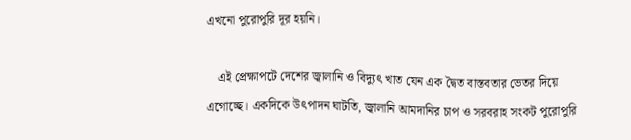এখনো পুরোপুরি দূর হয়নি।

    এই প্রেক্ষাপটে দেশের জ্বালানি ও বিদ্যুৎ খাত যেন এক দ্বৈত বাস্তবতার ভেতর দিয়ে এগোচ্ছে। একদিকে উৎপাদন ঘাটতি, জ্বালানি আমদানির চাপ ও সরবরাহ সংকট পুরোপুরি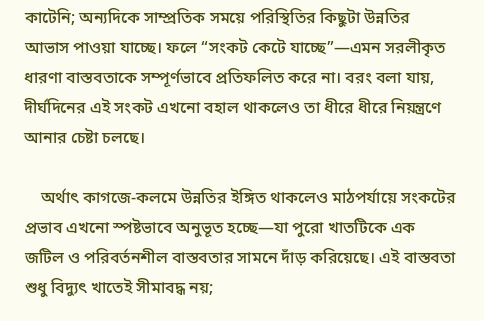কাটেনি; অন্যদিকে সাম্প্রতিক সময়ে পরিস্থিতির কিছুটা উন্নতির আভাস পাওয়া যাচ্ছে। ফলে “সংকট কেটে যাচ্ছে”—এমন সরলীকৃত ধারণা বাস্তবতাকে সম্পূর্ণভাবে প্রতিফলিত করে না। বরং বলা যায়, দীর্ঘদিনের এই সংকট এখনো বহাল থাকলেও তা ধীরে ধীরে নিয়ন্ত্রণে আনার চেষ্টা চলছে।

    অর্থাৎ কাগজে-কলমে উন্নতির ইঙ্গিত থাকলেও মাঠপর্যায়ে সংকটের প্রভাব এখনো স্পষ্টভাবে অনুভূত হচ্ছে—যা পুরো খাতটিকে এক জটিল ও পরিবর্তনশীল বাস্তবতার সামনে দাঁড় করিয়েছে। এই বাস্তবতা শুধু বিদ্যুৎ খাতেই সীমাবদ্ধ নয়;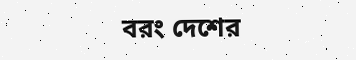বরং দেশের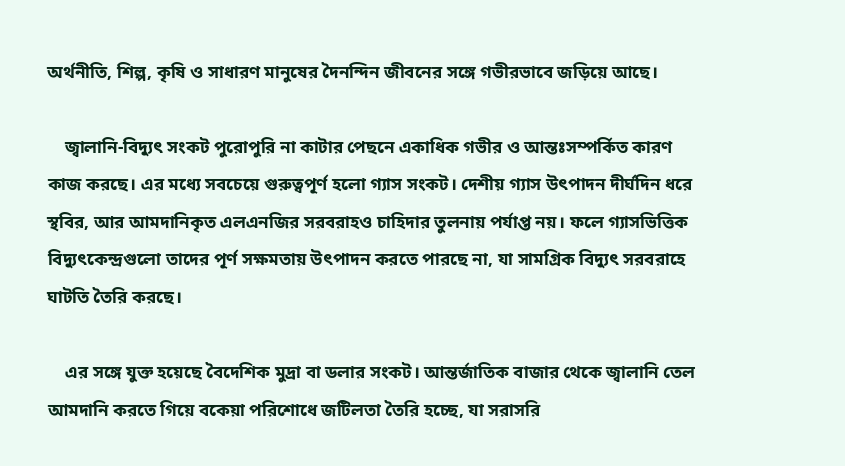অর্থনীতি, শিল্প, কৃষি ও সাধারণ মানুষের দৈনন্দিন জীবনের সঙ্গে গভীরভাবে জড়িয়ে আছে।

    জ্বালানি-বিদ্যুৎ সংকট পুরোপুরি না কাটার পেছনে একাধিক গভীর ও আন্তঃসম্পর্কিত কারণ কাজ করছে। এর মধ্যে সবচেয়ে গুরুত্বপূর্ণ হলো গ্যাস সংকট। দেশীয় গ্যাস উৎপাদন দীর্ঘদিন ধরে স্থবির, আর আমদানিকৃত এলএনজির সরবরাহও চাহিদার তুলনায় পর্যাপ্ত নয়। ফলে গ্যাসভিত্তিক বিদ্যুৎকেন্দ্রগুলো তাদের পূর্ণ সক্ষমতায় উৎপাদন করতে পারছে না, যা সামগ্রিক বিদ্যুৎ সরবরাহে ঘাটতি তৈরি করছে।

    এর সঙ্গে যুক্ত হয়েছে বৈদেশিক মুদ্রা বা ডলার সংকট। আন্তর্জাতিক বাজার থেকে জ্বালানি তেল আমদানি করতে গিয়ে বকেয়া পরিশোধে জটিলতা তৈরি হচ্ছে, যা সরাসরি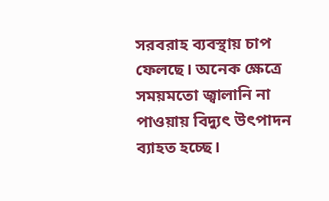সরবরাহ ব্যবস্থায় চাপ ফেলছে। অনেক ক্ষেত্রে সময়মতো জ্বালানি না পাওয়ায় বিদ্যুৎ উৎপাদন ব্যাহত হচ্ছে।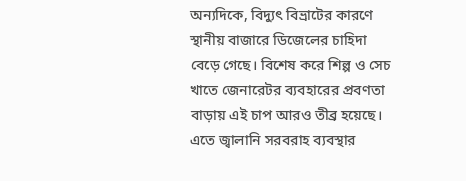অন্যদিকে, বিদ্যুৎ বিভ্রাটের কারণে স্থানীয় বাজারে ডিজেলের চাহিদা বেড়ে গেছে। বিশেষ করে শিল্প ও সেচ খাতে জেনারেটর ব্যবহারের প্রবণতা বাড়ায় এই চাপ আরও তীব্র হয়েছে। এতে জ্বালানি সরবরাহ ব্যবস্থার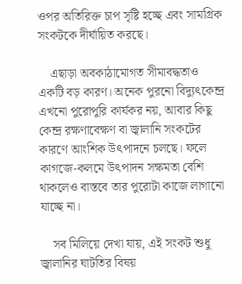ওপর অতিরিক্ত চাপ সৃষ্টি হচ্ছে এবং সামগ্রিক সংকটকে দীর্ঘায়িত করছে।

    এছাড়া অবকাঠামোগত সীমাবদ্ধতাও একটি বড় কারণ। অনেক পুরনো বিদ্যুৎকেন্দ্র এখনো পুরোপুরি কার্যকর নয়, আবার কিছু কেন্দ্র রক্ষণাবেক্ষণ বা জ্বালানি সংকটের কারণে আংশিক উৎপাদনে চলছে। ফলে কাগজে-কলমে উৎপাদন সক্ষমতা বেশি থাকলেও বাস্তবে তার পুরোটা কাজে লাগানো যাচ্ছে না।

    সব মিলিয়ে দেখা যায়, এই সংকট শুধু জ্বালানির ঘাটতির বিষয়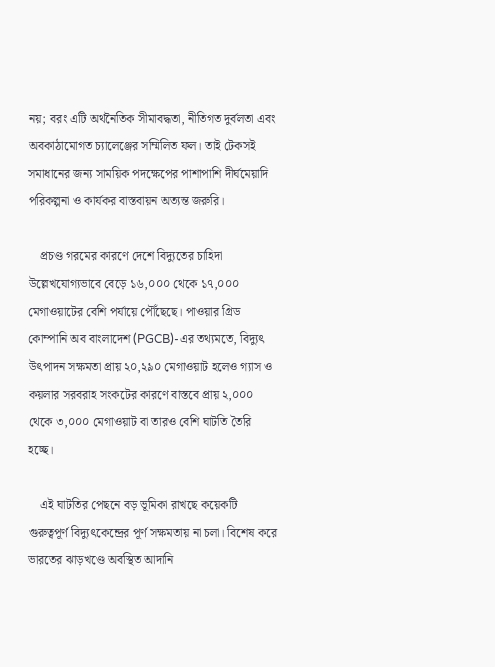নয়; বরং এটি অর্থনৈতিক সীমাবদ্ধতা, নীতিগত দুর্বলতা এবং অবকাঠামোগত চ্যালেঞ্জের সম্মিলিত ফল। তাই টেকসই সমাধানের জন্য সাময়িক পদক্ষেপের পাশাপাশি দীর্ঘমেয়াদি পরিকল্পনা ও কার্যকর বাস্তবায়ন অত্যন্ত জরুরি।

    প্রচণ্ড গরমের কারণে দেশে বিদ্যুতের চাহিদা উল্লেখযোগ্যভাবে বেড়ে ১৬,০০০ থেকে ১৭,০০০ মেগাওয়াটের বেশি পর্যায়ে পৌঁছেছে। পাওয়ার গ্রিড কোম্পানি অব বাংলাদেশ (PGCB)-এর তথ্যমতে, বিদ্যুৎ উৎপাদন সক্ষমতা প্রায় ২০,২৯০ মেগাওয়াট হলেও গ্যাস ও কয়লার সরবরাহ সংকটের কারণে বাস্তবে প্রায় ২,০০০ থেকে ৩,০০০ মেগাওয়াট বা তারও বেশি ঘাটতি তৈরি হচ্ছে।

    এই ঘাটতির পেছনে বড় ভূমিকা রাখছে কয়েকটি গুরুত্বপূর্ণ বিদ্যুৎকেন্দ্রের পূর্ণ সক্ষমতায় না চলা। বিশেষ করে ভারতের ঝাড়খণ্ডে অবস্থিত আদানি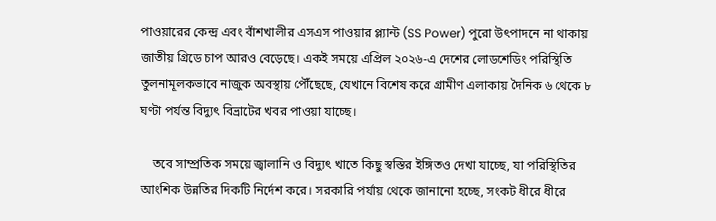পাওয়ারের কেন্দ্র এবং বাঁশখালীর এসএস পাওয়ার প্ল্যান্ট (SS Power) পুরো উৎপাদনে না থাকায় জাতীয় গ্রিডে চাপ আরও বেড়েছে। একই সময়ে এপ্রিল ২০২৬-এ দেশের লোডশেডিং পরিস্থিতি তুলনামূলকভাবে নাজুক অবস্থায় পৌঁছেছে, যেখানে বিশেষ করে গ্রামীণ এলাকায় দৈনিক ৬ থেকে ৮ ঘণ্টা পর্যন্ত বিদ্যুৎ বিভ্রাটের খবর পাওয়া যাচ্ছে।

    তবে সাম্প্রতিক সময়ে জ্বালানি ও বিদ্যুৎ খাতে কিছু স্বস্তির ইঙ্গিতও দেখা যাচ্ছে, যা পরিস্থিতির আংশিক উন্নতির দিকটি নির্দেশ করে। সরকারি পর্যায় থেকে জানানো হচ্ছে, সংকট ধীরে ধীরে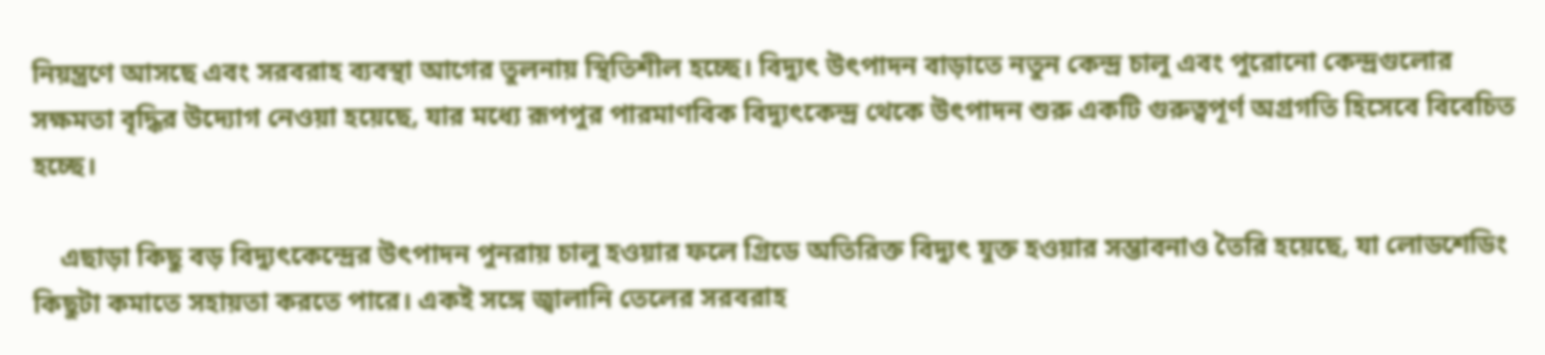নিয়ন্ত্রণে আসছে এবং সরবরাহ ব্যবস্থা আগের তুলনায় স্থিতিশীল হচ্ছে। বিদ্যুৎ উৎপাদন বাড়াতে নতুন কেন্দ্র চালু এবং পুরোনো কেন্দ্রগুলোর সক্ষমতা বৃদ্ধির উদ্যোগ নেওয়া হয়েছে, যার মধ্যে রূপপুর পারমাণবিক বিদ্যুৎকেন্দ্র থেকে উৎপাদন শুরু একটি গুরুত্বপূর্ণ অগ্রগতি হিসেবে বিবেচিত হচ্ছে।

    এছাড়া কিছু বড় বিদ্যুৎকেন্দ্রের উৎপাদন পুনরায় চালু হওয়ার ফলে গ্রিডে অতিরিক্ত বিদ্যুৎ যুক্ত হওয়ার সম্ভাবনাও তৈরি হয়েছে, যা লোডশেডিং কিছুটা কমাতে সহায়তা করতে পারে। একই সঙ্গে জ্বালানি তেলের সরবরাহ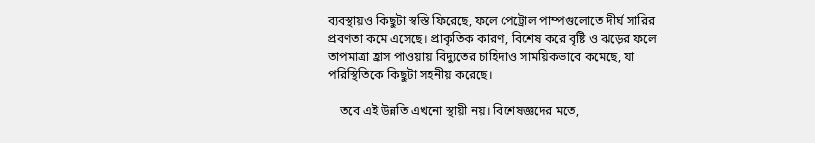ব্যবস্থায়ও কিছুটা স্বস্তি ফিরেছে, ফলে পেট্রোল পাম্পগুলোতে দীর্ঘ সারির প্রবণতা কমে এসেছে। প্রাকৃতিক কারণ, বিশেষ করে বৃষ্টি ও ঝড়ের ফলে তাপমাত্রা হ্রাস পাওয়ায় বিদ্যুতের চাহিদাও সাময়িকভাবে কমেছে, যা পরিস্থিতিকে কিছুটা সহনীয় করেছে।

    তবে এই উন্নতি এখনো স্থায়ী নয়। বিশেষজ্ঞদের মতে,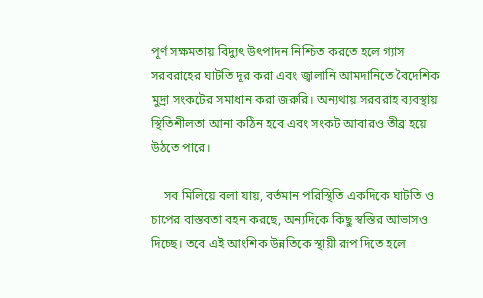পূর্ণ সক্ষমতায় বিদ্যুৎ উৎপাদন নিশ্চিত করতে হলে গ্যাস সরবরাহের ঘাটতি দূর করা এবং জ্বালানি আমদানিতে বৈদেশিক মুদ্রা সংকটের সমাধান করা জরুরি। অন্যথায় সরবরাহ ব্যবস্থায় স্থিতিশীলতা আনা কঠিন হবে এবং সংকট আবারও তীব্র হয়ে উঠতে পারে।

    সব মিলিয়ে বলা যায়, বর্তমান পরিস্থিতি একদিকে ঘাটতি ও চাপের বাস্তবতা বহন করছে, অন্যদিকে কিছু স্বস্তির আভাসও দিচ্ছে। তবে এই আংশিক উন্নতিকে স্থায়ী রূপ দিতে হলে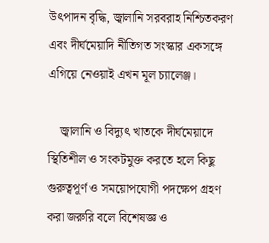উৎপাদন বৃদ্ধি, জ্বালানি সরবরাহ নিশ্চিতকরণ এবং দীর্ঘমেয়াদি নীতিগত সংস্কার একসঙ্গে এগিয়ে নেওয়াই এখন মূল চ্যালেঞ্জ।

    জ্বালানি ও বিদ্যুৎ খাতকে দীর্ঘমেয়াদে স্থিতিশীল ও সংকটমুক্ত করতে হলে কিছু গুরুত্বপূর্ণ ও সময়োপযোগী পদক্ষেপ গ্রহণ করা জরুরি বলে বিশেষজ্ঞ ও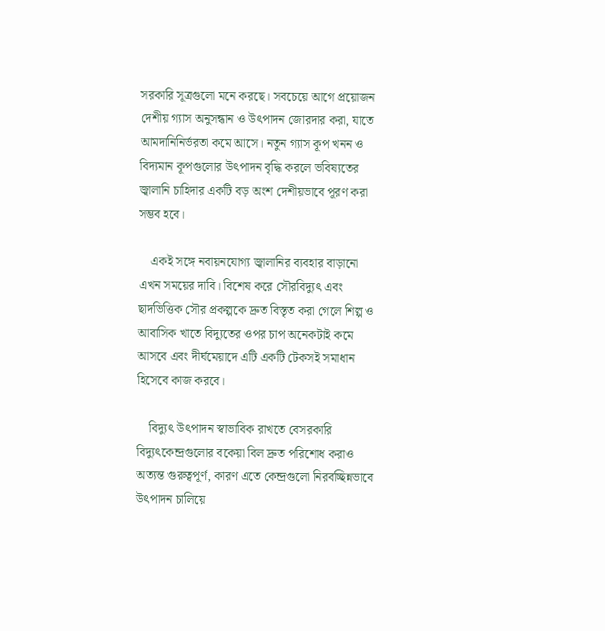সরকারি সূত্রগুলো মনে করছে। সবচেয়ে আগে প্রয়োজন দেশীয় গ্যাস অনুসন্ধান ও উৎপাদন জোরদার করা, যাতে আমদানিনির্ভরতা কমে আসে। নতুন গ্যাস কূপ খনন ও বিদ্যমান কূপগুলোর উৎপাদন বৃদ্ধি করলে ভবিষ্যতের জ্বালানি চাহিদার একটি বড় অংশ দেশীয়ভাবে পূরণ করা সম্ভব হবে।

    একই সঙ্গে নবায়নযোগ্য জ্বালানির ব্যবহার বাড়ানো এখন সময়ের দাবি। বিশেষ করে সৌরবিদ্যুৎ এবং ছাদভিত্তিক সৌর প্রকল্পকে দ্রুত বিস্তৃত করা গেলে শিল্প ও আবাসিক খাতে বিদ্যুতের ওপর চাপ অনেকটাই কমে আসবে এবং দীর্ঘমেয়াদে এটি একটি টেকসই সমাধান হিসেবে কাজ করবে।

    বিদ্যুৎ উৎপাদন স্বাভাবিক রাখতে বেসরকারি বিদ্যুৎকেন্দ্রগুলোর বকেয়া বিল দ্রুত পরিশোধ করাও অত্যন্ত গুরুত্বপূর্ণ, কারণ এতে কেন্দ্রগুলো নিরবচ্ছিন্নভাবে উৎপাদন চালিয়ে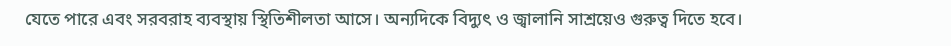যেতে পারে এবং সরবরাহ ব্যবস্থায় স্থিতিশীলতা আসে। অন্যদিকে বিদ্যুৎ ও জ্বালানি সাশ্রয়েও গুরুত্ব দিতে হবে।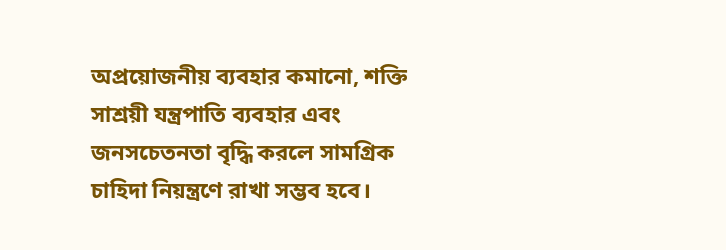অপ্রয়োজনীয় ব্যবহার কমানো, শক্তি সাশ্রয়ী যন্ত্রপাতি ব্যবহার এবং জনসচেতনতা বৃদ্ধি করলে সামগ্রিক চাহিদা নিয়ন্ত্রণে রাখা সম্ভব হবে।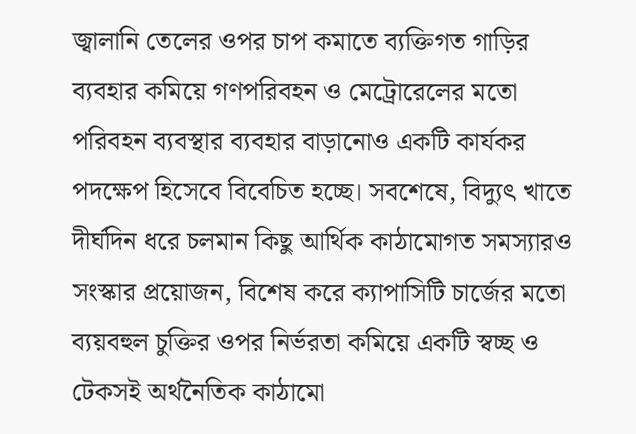জ্বালানি তেলের ওপর চাপ কমাতে ব্যক্তিগত গাড়ির ব্যবহার কমিয়ে গণপরিবহন ও মেট্রোরেলের মতো পরিবহন ব্যবস্থার ব্যবহার বাড়ানোও একটি কার্যকর পদক্ষেপ হিসেবে বিবেচিত হচ্ছে। সবশেষে, বিদ্যুৎ খাতে দীর্ঘদিন ধরে চলমান কিছু আর্থিক কাঠামোগত সমস্যারও সংস্কার প্রয়োজন, বিশেষ করে ক্যাপাসিটি চার্জের মতো ব্যয়বহুল চুক্তির ওপর নির্ভরতা কমিয়ে একটি স্বচ্ছ ও টেকসই অর্থনৈতিক কাঠামো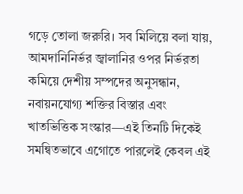গড়ে তোলা জরুরি। সব মিলিয়ে বলা যায়, আমদানিনির্ভর জ্বালানির ওপর নির্ভরতা কমিয়ে দেশীয় সম্পদের অনুসন্ধান, নবায়নযোগ্য শক্তির বিস্তার এবং খাতভিত্তিক সংস্কার—এই তিনটি দিকেই সমন্বিতভাবে এগোতে পারলেই কেবল এই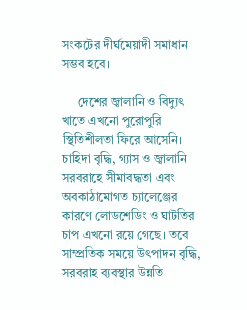সংকটের দীর্ঘমেয়াদী সমাধান সম্ভব হবে।

     দেশের জ্বালানি ও বিদ্যুৎ খাতে এখনো পুরোপুরি স্থিতিশীলতা ফিরে আসেনি। চাহিদা বৃদ্ধি, গ্যাস ও জ্বালানি সরবরাহে সীমাবদ্ধতা এবং অবকাঠামোগত চ্যালেঞ্জের কারণে লোডশেডিং ও ঘাটতির চাপ এখনো রয়ে গেছে। তবে সাম্প্রতিক সময়ে উৎপাদন বৃদ্ধি, সরবরাহ ব্যবস্থার উন্নতি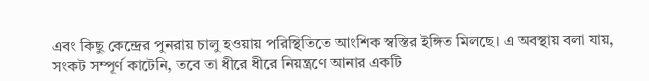এবং কিছু কেন্দ্রের পুনরায় চালু হওয়ায় পরিস্থিতিতে আংশিক স্বস্তির ইঙ্গিত মিলছে। এ অবস্থায় বলা যায়, সংকট সম্পূর্ণ কাটেনি, তবে তা ধীরে ধীরে নিয়ন্ত্রণে আনার একটি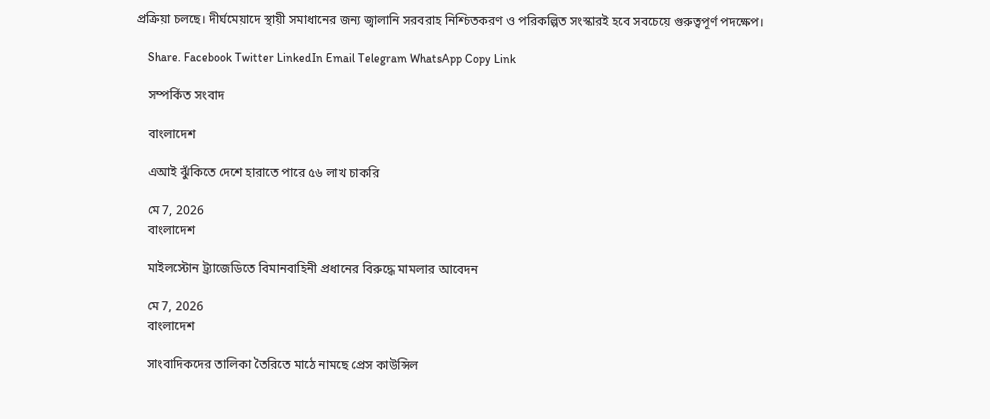প্রক্রিয়া চলছে। দীর্ঘমেয়াদে স্থায়ী সমাধানের জন্য জ্বালানি সরবরাহ নিশ্চিতকরণ ও পরিকল্পিত সংস্কারই হবে সবচেয়ে গুরুত্বপূর্ণ পদক্ষেপ।

    Share. Facebook Twitter LinkedIn Email Telegram WhatsApp Copy Link

    সম্পর্কিত সংবাদ

    বাংলাদেশ

    এআই ঝুঁকিতে দেশে হারাতে পারে ৫৬ লাখ চাকরি

    মে 7, 2026
    বাংলাদেশ

    মাইলস্টোন ট্র্যাজেডিতে বিমানবাহিনী প্রধানের বিরুদ্ধে মামলার আবেদন

    মে 7, 2026
    বাংলাদেশ

    সাংবাদিকদের তালিকা তৈরিতে মাঠে নামছে প্রেস কাউন্সিল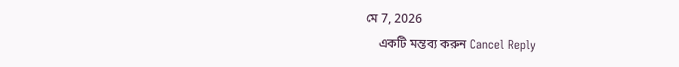মে 7, 2026
    একটি মন্তব্য করুন Cancel Reply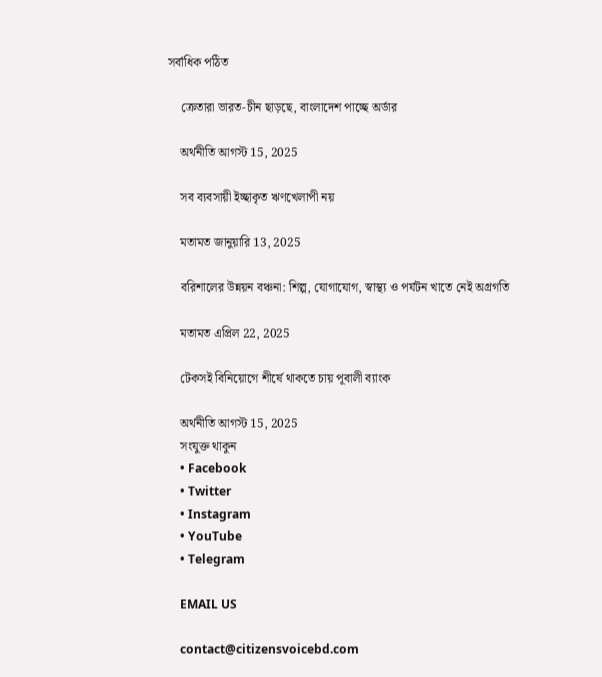সর্বাধিক পঠিত

    ক্রেতারা ভারত-চীন ছাড়ছে, বাংলাদেশ পাচ্ছে অর্ডার

    অর্থনীতি আগস্ট 15, 2025

    সব ব্যবসায়ী ইচ্ছাকৃত ঋণখেলাপী নয়

    মতামত জানুয়ারি 13, 2025

    বরিশালের উন্নয়ন বঞ্চনা: শিল্প, যোগাযোগ, স্বাস্থ্য ও পর্যটন খাতে নেই অগ্রগতি

    মতামত এপ্রিল 22, 2025

    টেকসই বিনিয়োগে শীর্ষে থাকতে চায় পূবালী ব্যাংক

    অর্থনীতি আগস্ট 15, 2025
    সংযুক্ত থাকুন
    • Facebook
    • Twitter
    • Instagram
    • YouTube
    • Telegram

    EMAIL US

    contact@citizensvoicebd.com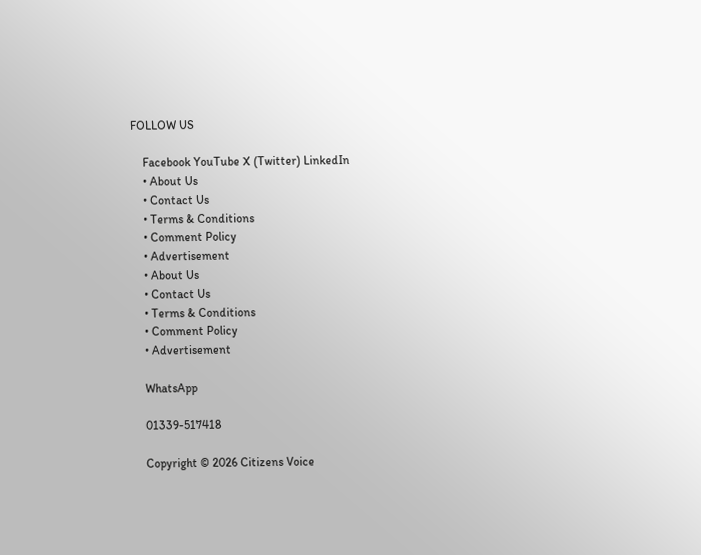FOLLOW US

    Facebook YouTube X (Twitter) LinkedIn
    • About Us
    • Contact Us
    • Terms & Conditions
    • Comment Policy
    • Advertisement
    • About Us
    • Contact Us
    • Terms & Conditions
    • Comment Policy
    • Advertisement

    WhatsApp

    01339-517418

    Copyright © 2026 Citizens Voice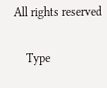All rights reserved

    Type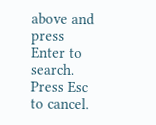above and press Enter to search. Press Esc to cancel.